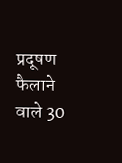प्रदूषण फैलाने वाले 30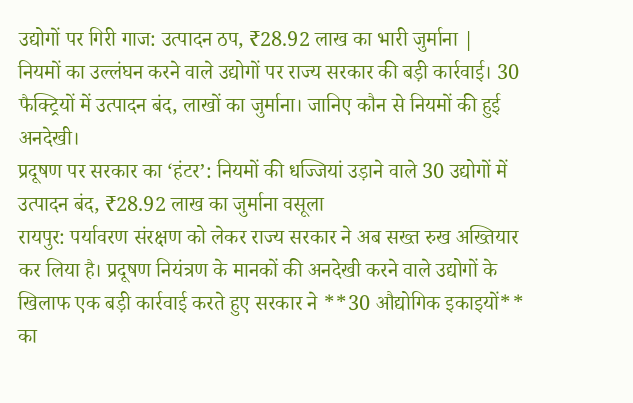उद्योगों पर गिरी गाज: उत्पादन ठप, ₹28.92 लाख का भारी जुर्माना |
नियमों का उल्लंघन करने वाले उद्योगों पर राज्य सरकार की बड़ी कार्रवाई। 30 फैक्ट्रियों में उत्पादन बंद, लाखों का जुर्माना। जानिए कौन से नियमों की हुई अनदेखी।
प्रदूषण पर सरकार का ‘हंटर’: नियमों की धज्जियां उड़ाने वाले 30 उद्योगों में उत्पादन बंद, ₹28.92 लाख का जुर्माना वसूला
रायपुर: पर्यावरण संरक्षण को लेकर राज्य सरकार ने अब सख्त रुख अख्तियार कर लिया है। प्रदूषण नियंत्रण के मानकों की अनदेखी करने वाले उद्योगों के खिलाफ एक बड़ी कार्रवाई करते हुए सरकार ने **30 औद्योगिक इकाइयों** का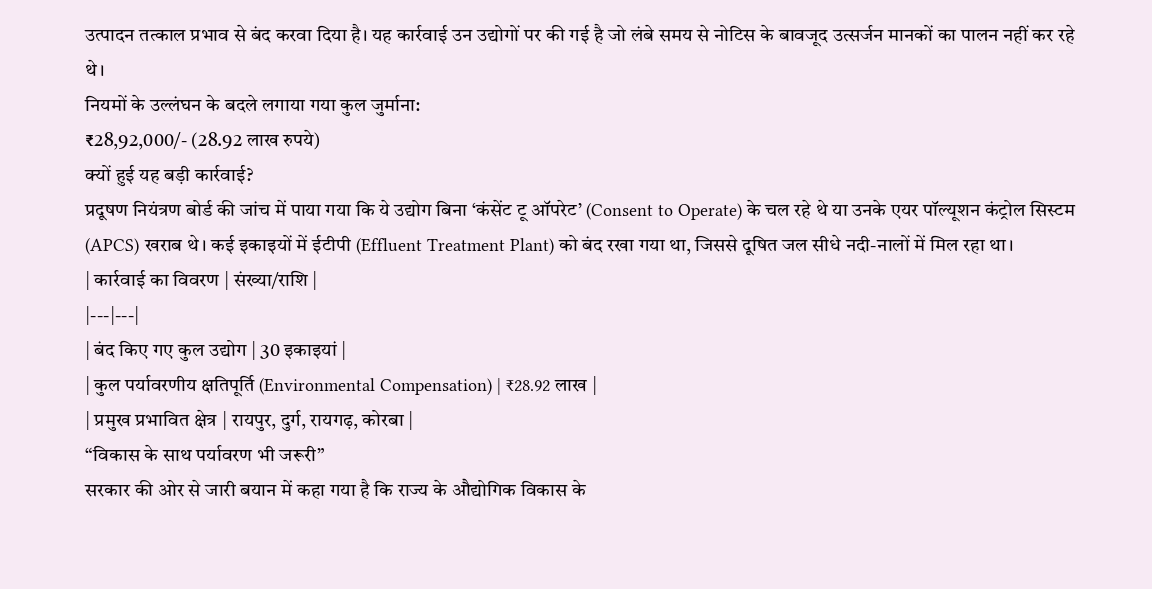उत्पादन तत्काल प्रभाव से बंद करवा दिया है। यह कार्रवाई उन उद्योगों पर की गई है जो लंबे समय से नोटिस के बावजूद उत्सर्जन मानकों का पालन नहीं कर रहे थे।
नियमों के उल्लंघन के बदले लगाया गया कुल जुर्माना:
₹28,92,000/- (28.92 लाख रुपये)
क्यों हुई यह बड़ी कार्रवाई?
प्रदूषण नियंत्रण बोर्ड की जांच में पाया गया कि ये उद्योग बिना ‘कंसेंट टू ऑपरेट’ (Consent to Operate) के चल रहे थे या उनके एयर पॉल्यूशन कंट्रोल सिस्टम (APCS) खराब थे। कई इकाइयों में ईटीपी (Effluent Treatment Plant) को बंद रखा गया था, जिससे दूषित जल सीधे नदी-नालों में मिल रहा था।
| कार्रवाई का विवरण | संख्या/राशि |
|---|---|
| बंद किए गए कुल उद्योग | 30 इकाइयां |
| कुल पर्यावरणीय क्षतिपूर्ति (Environmental Compensation) | ₹28.92 लाख |
| प्रमुख प्रभावित क्षेत्र | रायपुर, दुर्ग, रायगढ़, कोरबा |
“विकास के साथ पर्यावरण भी जरूरी”
सरकार की ओर से जारी बयान में कहा गया है कि राज्य के औद्योगिक विकास के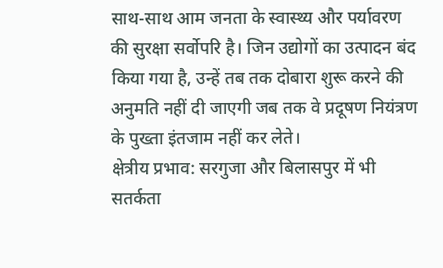साथ-साथ आम जनता के स्वास्थ्य और पर्यावरण की सुरक्षा सर्वोपरि है। जिन उद्योगों का उत्पादन बंद किया गया है, उन्हें तब तक दोबारा शुरू करने की अनुमति नहीं दी जाएगी जब तक वे प्रदूषण नियंत्रण के पुख्ता इंतजाम नहीं कर लेते।
क्षेत्रीय प्रभाव: सरगुजा और बिलासपुर में भी सतर्कता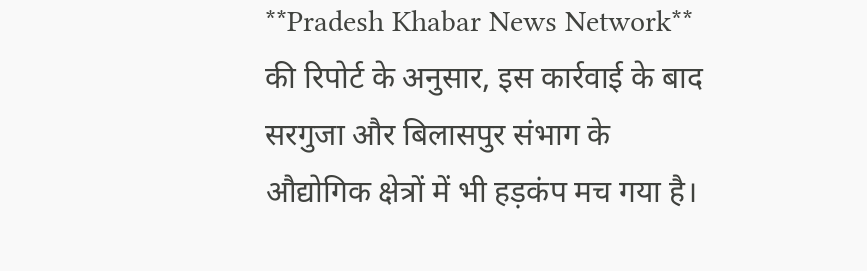**Pradesh Khabar News Network** की रिपोर्ट के अनुसार, इस कार्रवाई के बाद सरगुजा और बिलासपुर संभाग के औद्योगिक क्षेत्रों में भी हड़कंप मच गया है।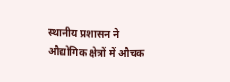स्थानीय प्रशासन ने औद्योगिक क्षेत्रों में औचक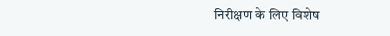निरीक्षण के लिए विशेष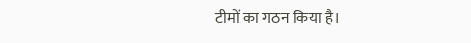टीमों का गठन किया है।